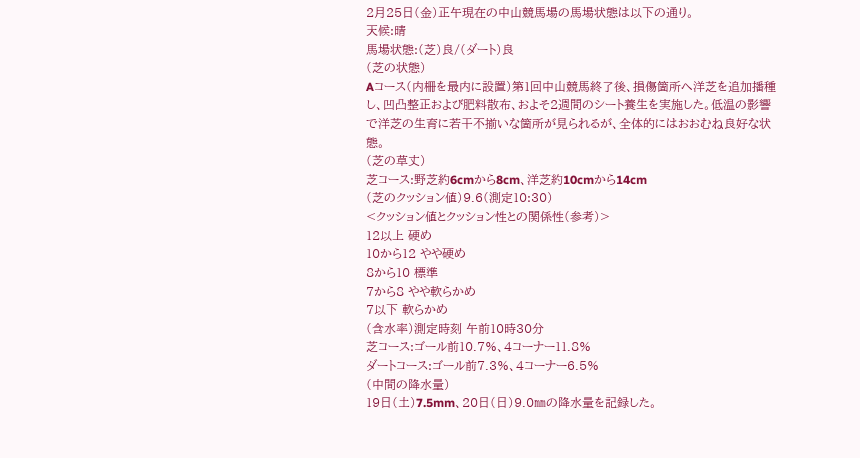2月25日(金)正午現在の中山競馬場の馬場状態は以下の通り。
天候:晴
馬場状態:(芝)良/(ダート)良
(芝の状態)
Aコース(内柵を最内に設置)第1回中山競馬終了後、損傷箇所へ洋芝を追加播種し、凹凸整正および肥料散布、およそ2週間のシート養生を実施した。低温の影響で洋芝の生育に若干不揃いな箇所が見られるが、全体的にはおおむね良好な状態。
(芝の草丈)
芝コース:野芝約6cmから8cm、洋芝約10cmから14cm
(芝のクッション値)9.6(測定10:30)
<クッション値とクッション性との関係性(参考)>
12以上 硬め
10から12 やや硬め
8から10 標準
7から8 やや軟らかめ
7以下 軟らかめ
(含水率)測定時刻 午前10時30分
芝コース:ゴール前10.7%、4コーナー11.8%
ダートコース:ゴール前7.3%、4コーナー6.5%
(中間の降水量)
19日(土)7.5mm、20日(日)9.0㎜の降水量を記録した。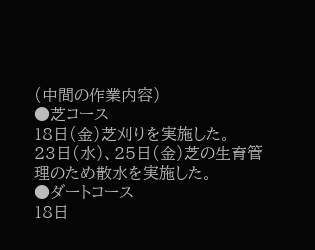(中間の作業内容)
●芝コース
18日(金)芝刈りを実施した。
23日(水)、25日(金)芝の生育管理のため散水を実施した。
●ダートコース
18日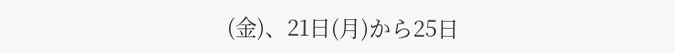(金)、21日(月)から25日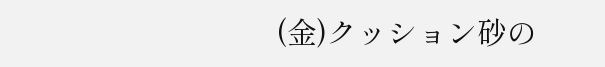(金)クッション砂の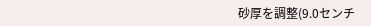砂厚を調整(9.0センチ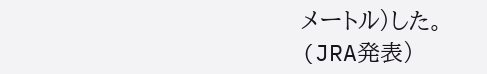メートル)した。
(JRA発表)